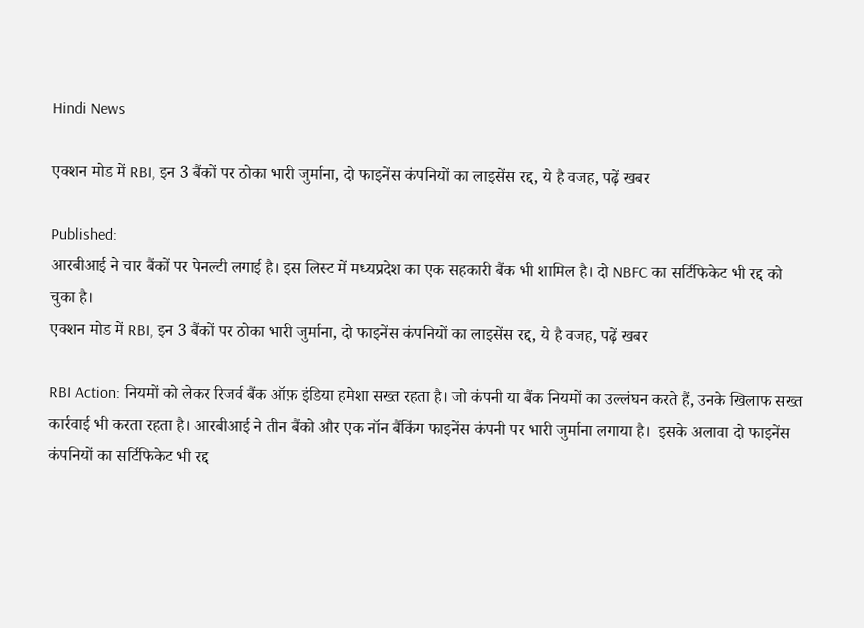Hindi News

एक्शन मोड में RBI, इन 3 बैंकों पर ठोका भारी जुर्माना, दो फाइनेंस कंपनियों का लाइसेंस रद्द, ये है वजह, पढ़ें खबर

Published:
आरबीआई ने चार बैंकों पर पेनल्टी लगाई है। इस लिस्ट में मध्यप्रदेश का एक सहकारी बैंक भी शामिल है। दो NBFC का सर्टिफिकेट भी रद्द को चुका है।
एक्शन मोड में RBI, इन 3 बैंकों पर ठोका भारी जुर्माना, दो फाइनेंस कंपनियों का लाइसेंस रद्द, ये है वजह, पढ़ें खबर

RBI Action: नियमों को लेकर रिजर्व बैंक ऑफ़ इंडिया हमेशा सख्त रहता है। जो कंपनी या बैंक नियमों का उल्लंघन करते हैं, उनके खिलाफ सख्त कार्रवाई भी करता रहता है। आरबीआई ने तीन बैंको और एक नॉन बैंकिंग फाइनेंस कंपनी पर भारी जुर्माना लगाया है।  इसके अलावा दो फाइनेंस कंपनियों का सर्टिफिकेट भी रद्द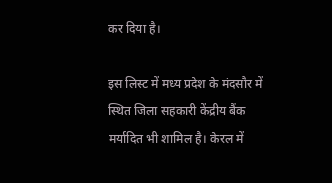कर दिया है।

इस लिस्ट में मध्य प्रदेश के मंदसौर में स्थित जिला सहकारी केंद्रीय बैंक मर्यादित भी शामिल है। केरल में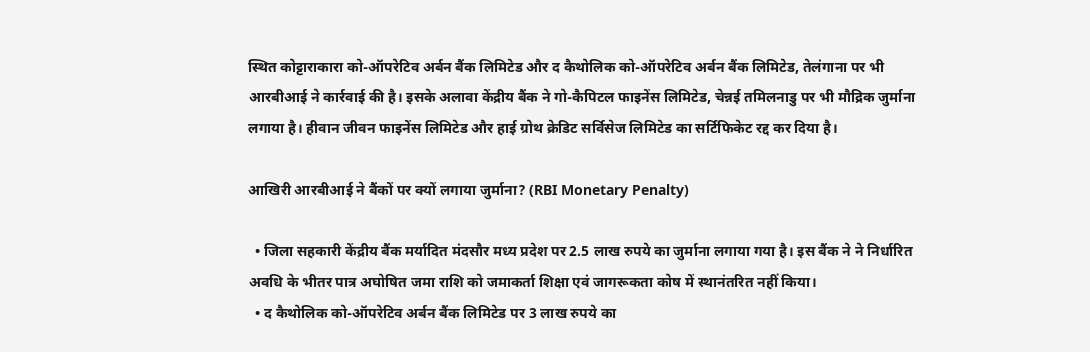स्थित कोट्टाराकारा को-ऑपरेटिव अर्बन बैंक लिमिटेड और द कैथोलिक को-ऑपरेटिव अर्बन बैंक लिमिटेड, तेलंगाना पर भी आरबीआई ने कार्रवाई की है। इसके अलावा केंद्रीय बैंक ने गो-कैपिटल फाइनेंस लिमिटेड, चेन्नई तमिलनाडु पर भी मौद्रिक जुर्माना लगाया है। हीवान जीवन फाइनेंस लिमिटेड और हाई ग्रोथ क्रेडिट सर्विसेज लिमिटेड का सर्टिफिकेट रद्द कर दिया है।

आखिरी आरबीआई ने बैंकों पर क्यों लगाया जुर्माना? (RBI Monetary Penalty)

  • जिला सहकारी केंद्रीय बैंक मर्यादित मंदसौर मध्य प्रदेश पर 2.5 लाख रुपये का जुर्माना लगाया गया है। इस बैंक ने ने निर्धारित अवधि के भीतर पात्र अघोषित जमा राशि को जमाकर्ता शिक्षा एवं जागरूकता कोष में स्थानंतरित नहीं किया।
  • द कैथोलिक को-ऑपरेटिव अर्बन बैंक लिमिटेड पर 3 लाख रुपये का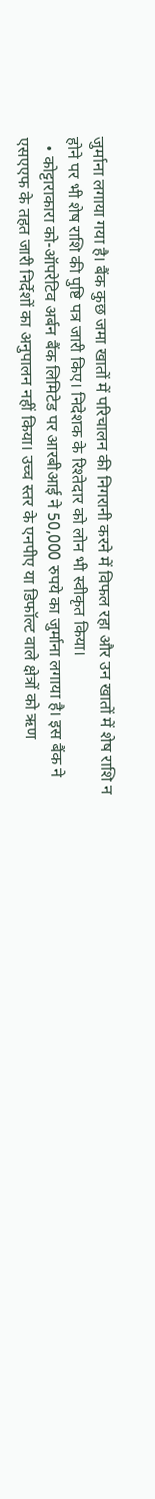जुर्माना लगाया गया है। बैंक कुछ जमा खातों में परिचालन की निगरानी करने में विफल रहा और उन खातों में शेष राशि न होने पर भी शेष राशि की पुष्टि पत्र जारी किए। निदेशक के रिश्तेदार को लोन भी स्वीकृत किया।
  • कोट्टाराकारा को-ऑपरेटिव अर्बन बैंक लिमिटेड पर आरबीआई ने 50,000 रुपये का जुर्माना लगाया है। इस बैंक ने एसएएफ के तहत जारी निर्देशों का अनुपालन नहीं किया। उच्च स्तर के एनपीए या डिफॉल्ट वाले क्षेत्रों को ऋण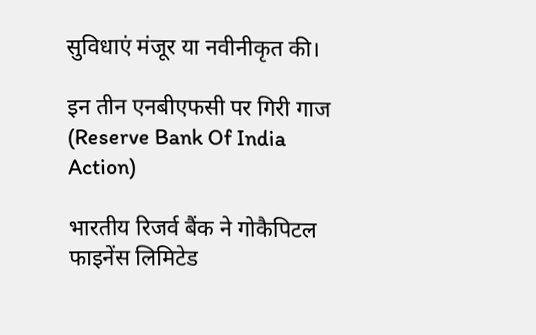सुविधाएं मंजूर या नवीनीकृत की।

इन तीन एनबीएफसी पर गिरी गाज  (Reserve Bank Of India Action)

भारतीय रिजर्व बैंक ने गोकैपिटल फाइनेंस लिमिटेड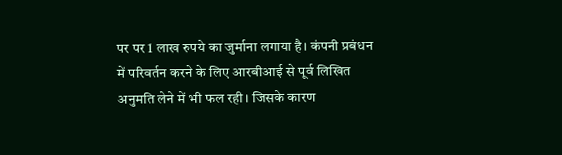पर पर 1 लाख रुपये का जुर्माना लगाया है। कंपनी प्रबंधन में परिवर्तन करने के लिए आरबीआई से पूर्व लिखित अनुमति लेने में भी फल रही। जिसके कारण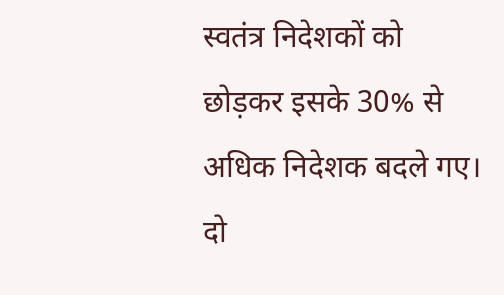स्वतंत्र निदेशकों को छोड़कर इसके 30% से अधिक निदेशक बदले गए। दो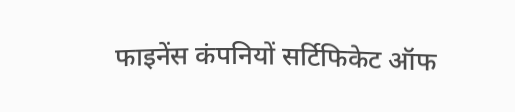फाइनेंस कंपनियों सर्टिफिकेट ऑफ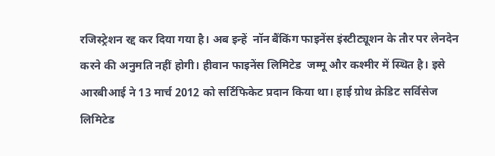रजिस्ट्रेशन रद्द कर दिया गया है। अब इन्हें  नॉन बैंकिंग फाइनेंस इंस्टीट्यूशन के तौर पर लेनदेन करने की अनुमति नहीं होगी। हीवान फाइनेंस लिमिटेड  जम्मू और कश्मीर में स्थित है। इसे आरबीआई ने 13 मार्च 2012 को सर्टिफिकेट प्रदान किया था। हाई ग्रोथ क्रेडिट सर्विसेज लिमिटेड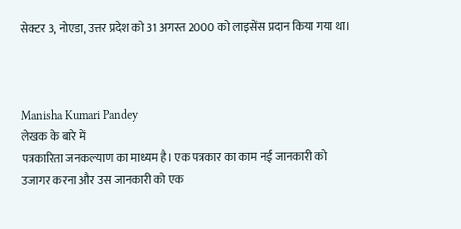सेक्टर 3, नोएडा, उत्तर प्रदेश को 31 अगस्त 2000 को लाइसेंस प्रदान किया गया था।



Manisha Kumari Pandey
लेखक के बारे में
पत्रकारिता जनकल्याण का माध्यम है। एक पत्रकार का काम नई जानकारी को उजागर करना और उस जानकारी को एक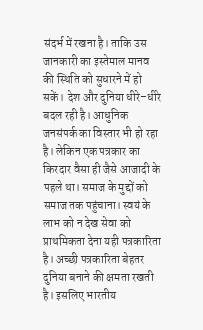संदर्भ में रखना है। ताकि उस जानकारी का इस्तेमाल मानव की स्थिति को सुधारने में हो सकें। देश और दुनिया धीरे–धीरे बदल रही है। आधुनिक जनसंपर्क का विस्तार भी हो रहा है। लेकिन एक पत्रकार का किरदार वैसा ही जैसे आजादी के पहले था। समाज के मुद्दों को समाज तक पहुंचाना। स्वयं के लाभ को न देख सेवा को प्राथमिकता देना यही पत्रकारिता है। अच्छी पत्रकारिता बेहतर दुनिया बनाने की क्षमता रखती है। इसलिए भारतीय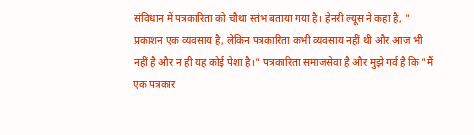संविधान में पत्रकारिता को चौथा स्तंभ बताया गया है। हेनरी ल्यूस ने कहा है, " प्रकाशन एक व्यवसाय है, लेकिन पत्रकारिता कभी व्यवसाय नहीं थी और आज भी नहीं है और न ही यह कोई पेशा है।" पत्रकारिता समाजसेवा है और मुझे गर्व है कि "मैं एक पत्रकार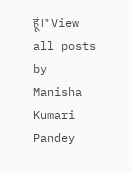हूं।" View all posts by Manisha Kumari Pandey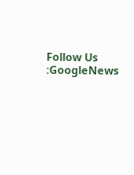Follow Us :GoogleNews